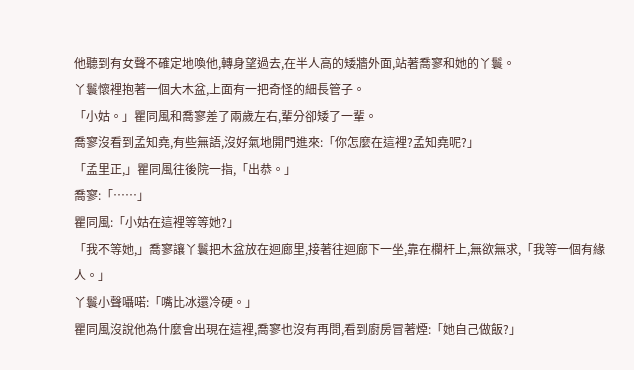他聽到有女聲不確定地喚他,轉身望過去,在半人高的矮牆外面,站著喬寥和她的丫鬟。
丫鬟懷裡抱著一個大木盆,上面有一把奇怪的細長管子。
「小姑。」瞿同風和喬寥差了兩歲左右,輩分卻矮了一輩。
喬寥沒看到孟知堯,有些無語,沒好氣地開門進來:「你怎麼在這裡?孟知堯呢?」
「孟里正,」瞿同風往後院一指,「出恭。」
喬寥:「……」
瞿同風:「小姑在這裡等等她?」
「我不等她,」喬寥讓丫鬟把木盆放在迴廊里,接著往迴廊下一坐,靠在欄杆上,無欲無求,「我等一個有緣人。」
丫鬟小聲囁喏:「嘴比冰還冷硬。」
瞿同風沒說他為什麼會出現在這裡,喬寥也沒有再問,看到廚房冒著煙:「她自己做飯?」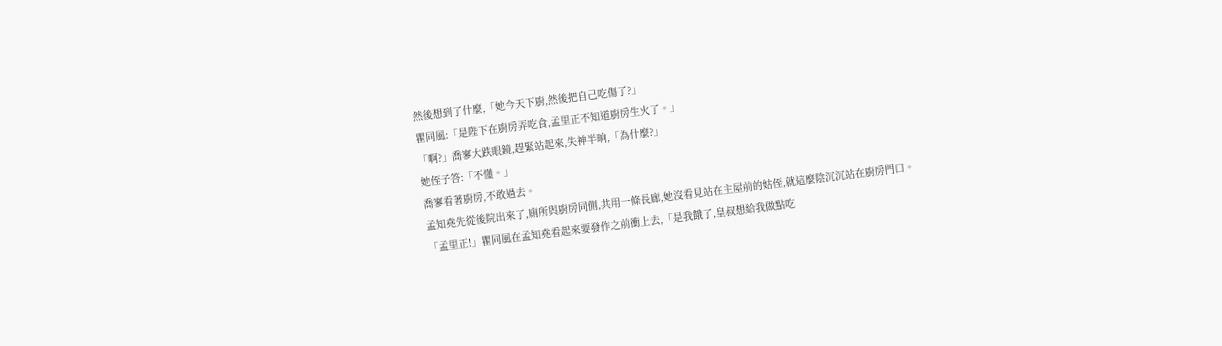然後想到了什麼,「她今天下廚,然後把自己吃傷了?」
瞿同風:「是陛下在廚房弄吃食,孟里正不知道廚房生火了。」
「啊?」喬寥大跌眼鏡,趕緊站起來,失神半晌,「為什麼?」
她侄子答:「不懂。」
喬寥看著廚房,不敢過去。
孟知堯先從後院出來了,廁所與廚房同側,共用一條長廊,她沒看見站在主屋前的姑侄,就這麼陰沉沉站在廚房門口。
「孟里正!」瞿同風在孟知堯看起來要發作之前衝上去,「是我餓了,皇叔想給我做點吃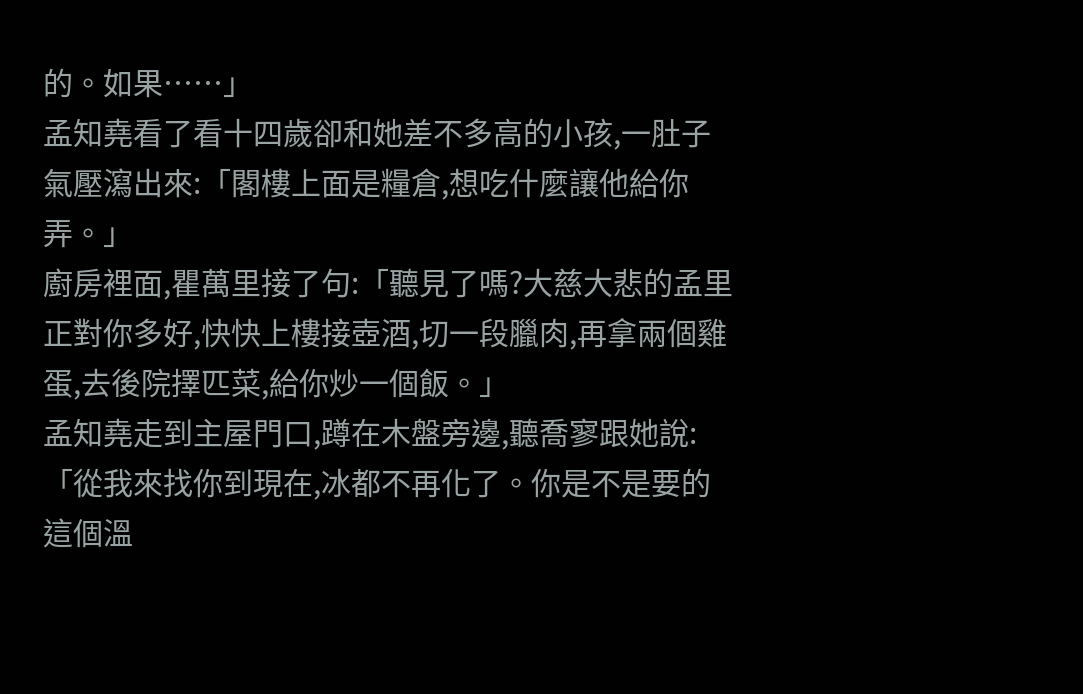的。如果……」
孟知堯看了看十四歲卻和她差不多高的小孩,一肚子氣壓瀉出來:「閣樓上面是糧倉,想吃什麼讓他給你弄。」
廚房裡面,瞿萬里接了句:「聽見了嗎?大慈大悲的孟里正對你多好,快快上樓接壺酒,切一段臘肉,再拿兩個雞蛋,去後院擇匹菜,給你炒一個飯。」
孟知堯走到主屋門口,蹲在木盤旁邊,聽喬寥跟她說:「從我來找你到現在,冰都不再化了。你是不是要的這個溫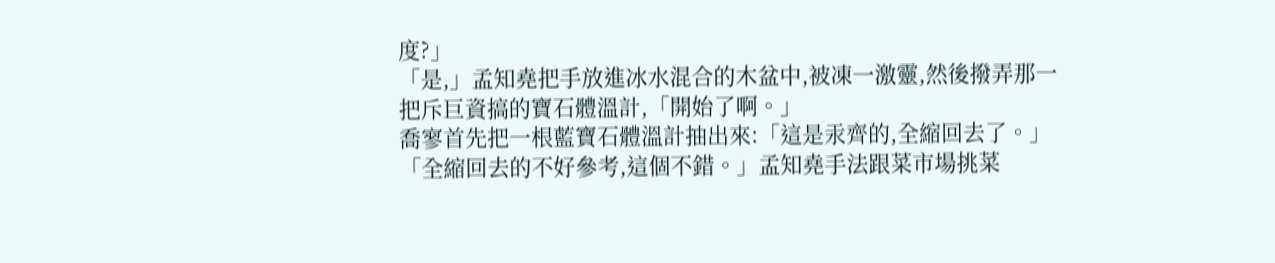度?」
「是,」孟知堯把手放進冰水混合的木盆中,被凍一激靈,然後撥弄那一把斥巨資搞的寶石體溫計,「開始了啊。」
喬寥首先把一根藍寶石體溫計抽出來:「這是汞齊的,全縮回去了。」
「全縮回去的不好參考,這個不錯。」孟知堯手法跟菜市場挑菜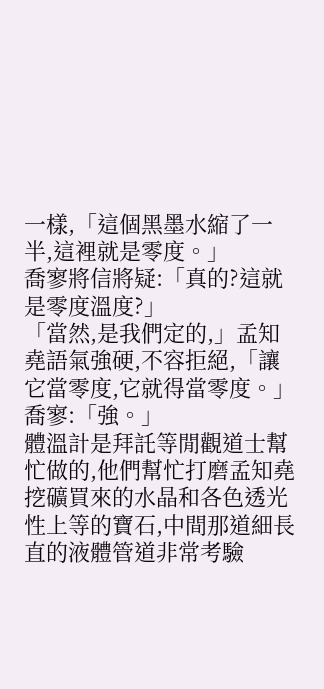一樣,「這個黑墨水縮了一半,這裡就是零度。」
喬寥將信將疑:「真的?這就是零度溫度?」
「當然,是我們定的,」孟知堯語氣強硬,不容拒絕,「讓它當零度,它就得當零度。」
喬寥:「強。」
體溫計是拜託等閒觀道士幫忙做的,他們幫忙打磨孟知堯挖礦買來的水晶和各色透光性上等的寶石,中間那道細長直的液體管道非常考驗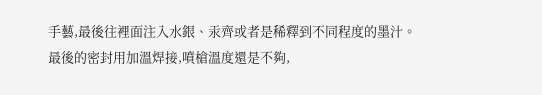手藝,最後往裡面注入水銀、汞齊或者是稀釋到不同程度的墨汁。
最後的密封用加溫焊接,噴槍溫度還是不夠,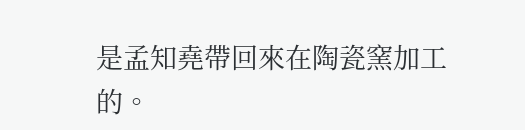是孟知堯帶回來在陶瓷窯加工的。